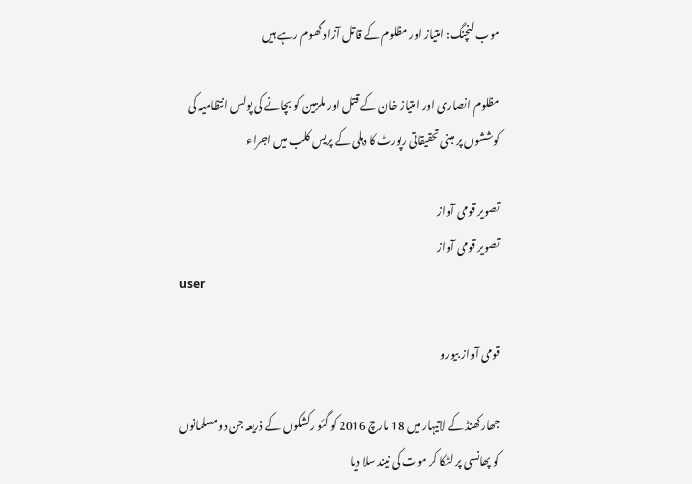موب لنچنگ: امتیاز اور مظلوم کے قاتل آزاد گھوم رہے ہیں

مظلوم انصاری اور امتیاز خان کے قتل اور ملزمین کو بچانے کی پولس انتظامیہ کی کوششوں پر مبنی تحقیقاتی رپورٹ کا دہلی کے پریس کلب میں اجراء

تصویر قومی آواز
تصویر قومی آواز
user

قومی آواز بیورو

جھارکھنڈ کے لاتیہار میں 18 مارچ 2016 کو گئو رکشکوں کے ذریعہ جن دو مسلمانوں کو پھانسی پر لٹکا کر موت کی نیند سلا دیا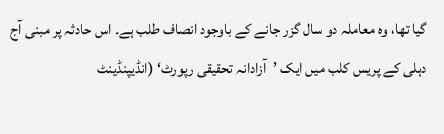گیا تھا، وہ معاملہ دو سال گزر جانے کے باوجود انصاف طلب ہے۔ اس حادثہ پر مبنی آج دہلی کے پریس کلب میں ایک ’آزادانہ تحقیقی رپورٹ‘ (انڈیپنڈینٹ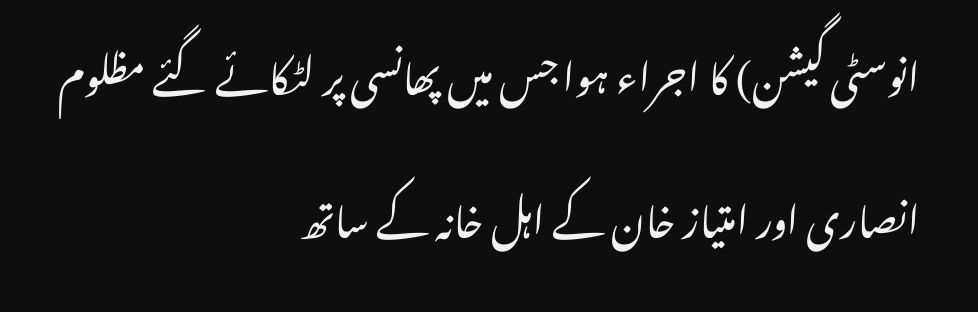انوسٹی گیشن) کا اجراء ہوا جس میں پھانسی پر لٹکائے گئے مظلوم انصاری اور امتیاز خان کے اہل خانہ کے ساتھ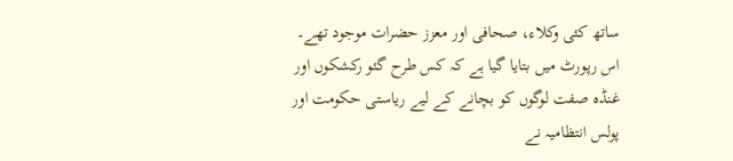ساتھ کئی وکلاء، صحافی اور معزز حضرات موجود تھے۔ اس رپورٹ میں بتایا گیا ہے کہ کس طرح گئو رکشکوں اور غنڈہ صفت لوگوں کو بچانے کے لیے ریاستی حکومت اور پولس انتظامیہ نے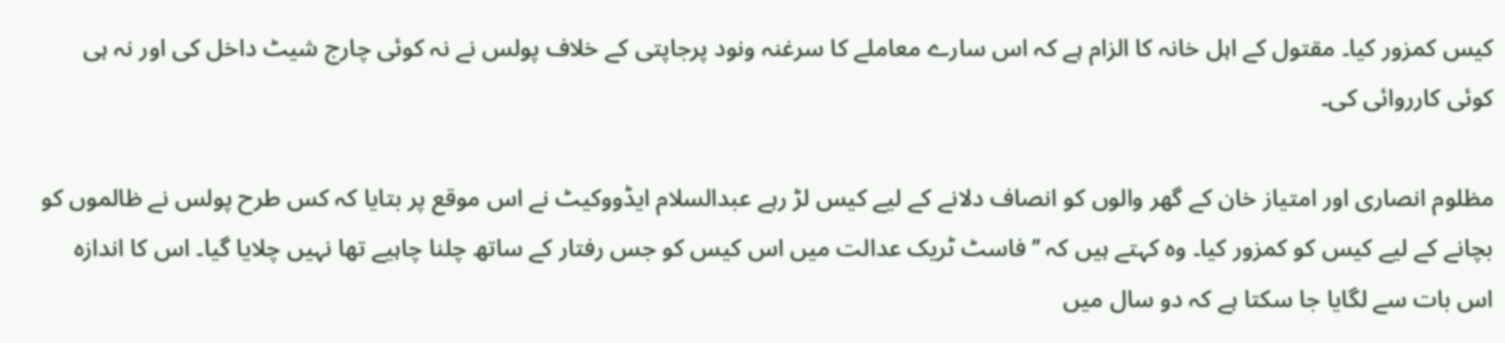کیس کمزور کیا۔ مقتول کے اہل خانہ کا الزام ہے کہ اس سارے معاملے کا سرغنہ ونود پرجاپتی کے خلاف پولس نے نہ کوئی چارج شیٹ داخل کی اور نہ ہی کوئی کارروائی کی۔

مظلوم انصاری اور امتیاز خان کے گھر والوں کو انصاف دلانے کے لیے کیس لڑ رہے عبدالسلام ایڈووکیٹ نے اس موقع پر بتایا کہ کس طرح پولس نے ظالموں کو بچانے کے لیے کیس کو کمزور کیا۔ وہ کہتے ہیں کہ ’’فاسٹ ٹریک عدالت میں اس کیس کو جس رفتار کے ساتھ چلنا چاہیے تھا نہیں چلایا گیا۔ اس کا اندازہ اس بات سے لگایا جا سکتا ہے کہ دو سال میں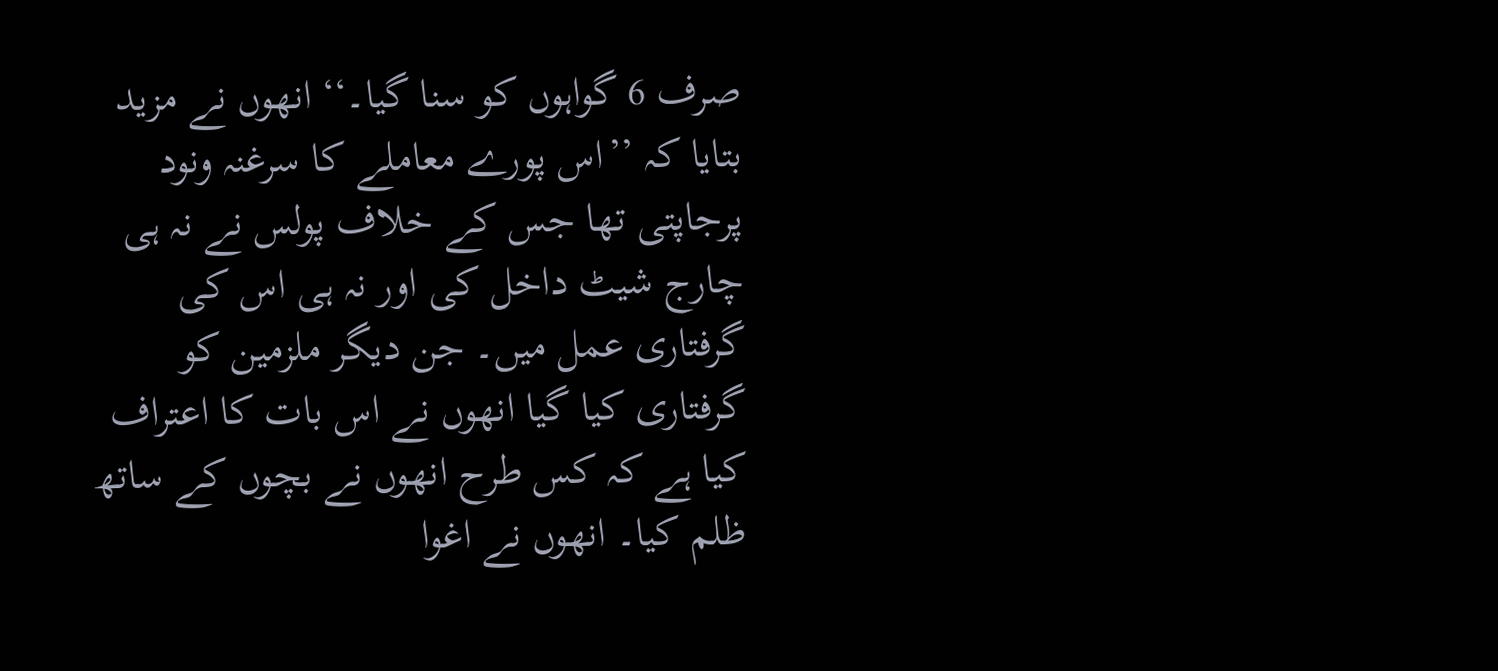صرف 6 گواہوں کو سنا گیا۔‘‘ انھوں نے مزید بتایا کہ ’’اس پورے معاملے کا سرغنہ ونود پرجاپتی تھا جس کے خلاف پولس نے نہ ہی چارج شیٹ داخل کی اور نہ ہی اس کی گرفتاری عمل میں۔ جن دیگر ملزمین کو گرفتاری کیا گیا انھوں نے اس بات کا اعتراف کیا ہے کہ کس طرح انھوں نے بچوں کے ساتھ ظلم کیا۔ انھوں نے اغوا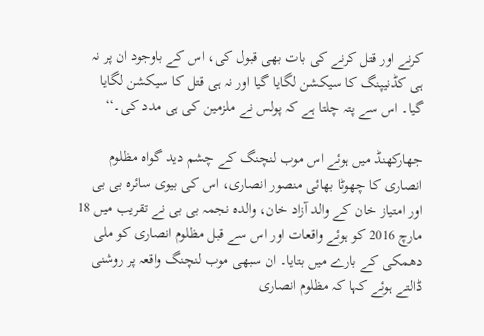کرنے اور قتل کرنے کی بات بھی قبول کی، اس کے باوجود ان پر نہ ہی کڈنیپنگ کا سیکشن لگایا گیا اور نہ ہی قتل کا سیکشن لگایا گیا۔ اس سے پتہ چلتا ہے کہ پولس نے ملزمین کی ہی مدد کی۔‘‘

جھارکھنڈ میں ہوئے اس موب لنچنگ کے چشم دید گواہ مظلوم انصاری کا چھوٹا بھائی منصور انصاری، اس کی بیوی سائرہ بی بی اور امتیاز خان کے والد آزاد خان، والدہ نجمہ بی بی نے تقریب میں 18 مارچ 2016 کو ہوئے واقعات اور اس سے قبل مظلوم انصاری کو ملی دھمکی کے بارے میں بتایا۔ ان سبھی موب لنچنگ واقعہ پر روشنی ڈالتے ہوئے کہا کہ مظلوم انصاری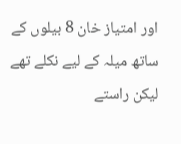اور امتیاز خان 8 بیلوں کے ساتھ میلہ کے لیے نکلے تھے لیکن راستے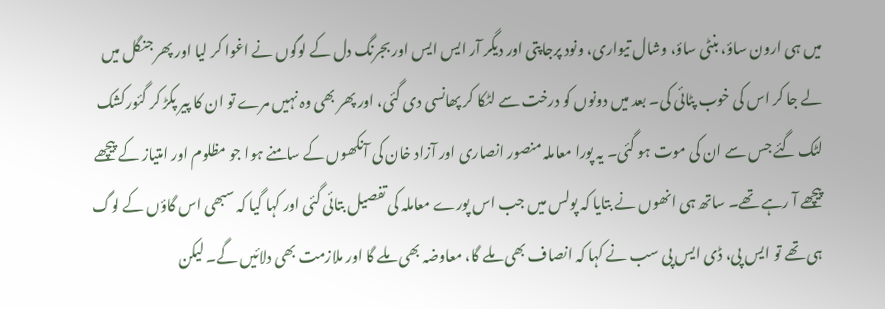میں ہی ارون ساؤ، بنٹی ساؤ، وشال تیواری، ونود پرجاپتی اور دیگر آر ایس ایس اور بجرنگ دل کے لوگوں نے اغوا کر لیا اور پھر جنگل میں لے جا کر اس کی خوب پٹائی کی۔ بعد میں دونوں کو درخت سے لٹکا کر پھانسی دی گئی، اور پھر بھی وہ نہیں مرے تو ان کا پیر پکڑ کر گئورکشک لٹک گئے جس سے ان کی موت ہو گئی۔ یہ پورا معاملہ منصور انصاری اور آزاد خان کی آنکھوں کے سامنے ہوا جو مظلوم اور امتیاز کے پیچھے پیچھے آ رہے تھے۔ ساتھ ہی انھوں نے بتایا کہ پولس میں جب اس پورے معاملہ کی تفصیل بتائی گئی اور کہا گیا کہ سبھی اس گاؤں کے لوگ ہی تھے تو ایس پی، ڈی ایس پی سب نے کہا کہ انصاف بھی ملے گا، معاوضہ بھی ملے گا اور ملازمت بھی دلائیں گے۔ لیکن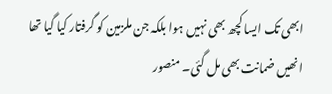ابھی تک ایسا کچھ بھی نہیں ہوا بلکہ جن ملزمین کو گرفتار کیا گیا تھا انھیں ضمانت بھی مل گئی۔ منصور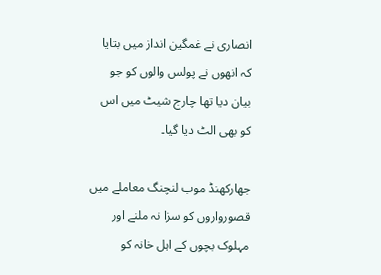انصاری نے غمگین انداز میں بتایا کہ انھوں نے پولس والوں کو جو بیان دیا تھا چارج شیٹ میں اس کو بھی الٹ دیا گیا۔

جھارکھنڈ موب لنچنگ معاملے میں قصورواروں کو سزا نہ ملنے اور مہلوک بچوں کے اہل خانہ کو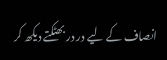انصاف کے لیے در در بھٹکتے دیکھ کر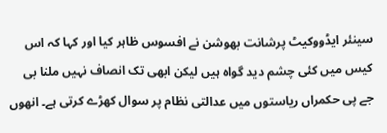سینئر ایڈووکیٹ پرشانت بھوشن نے افسوس ظاہر کیا اور کہا کہ اس کیس میں کئی چشم دید گواہ ہیں لیکن ابھی تک انصاف نہیں ملنا بی جے پی حکمراں ریاستوں میں عدالتی نظام پر سوال کھڑے کرتی ہے۔ انھوں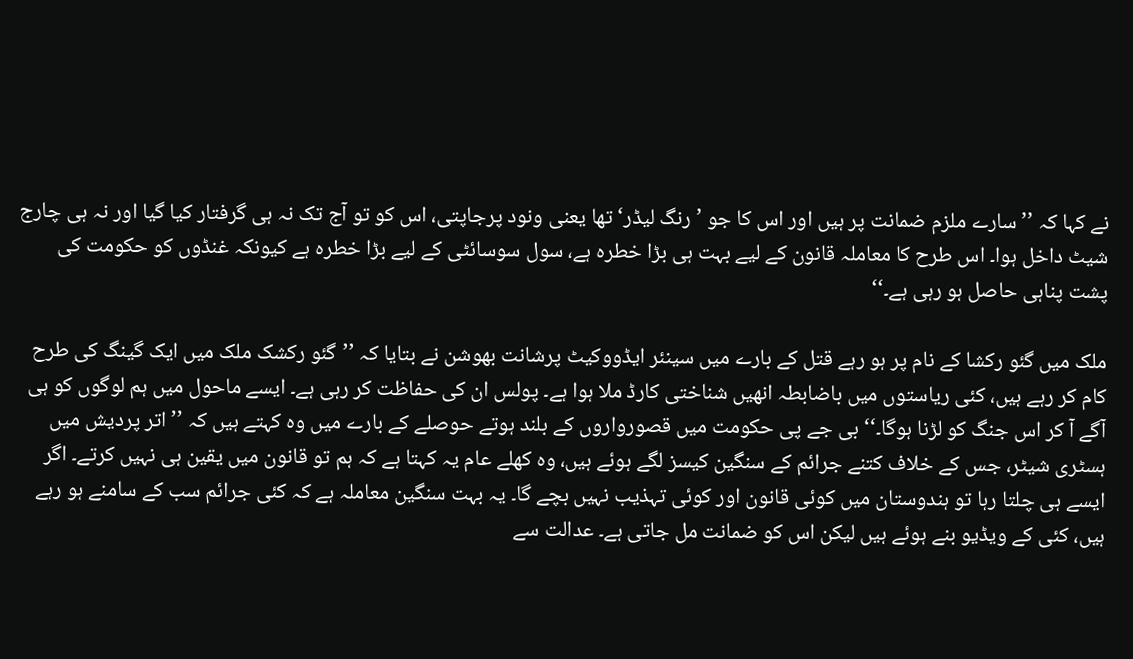نے کہا کہ ’’سارے ملزم ضمانت پر ہیں اور اس کا جو ’رنگ لیڈر‘ تھا یعنی ونود پرجاپتی، اس کو تو آج تک نہ ہی گرفتار کیا گیا اور نہ ہی چارج شیٹ داخل ہوا۔ اس طرح کا معاملہ قانون کے لیے بہت ہی بڑا خطرہ ہے، سول سوسائٹی کے لیے بڑا خطرہ ہے کیونکہ غنڈوں کو حکومت کی پشت پناہی حاصل ہو رہی ہے۔‘‘

ملک میں گئو رکشا کے نام پر ہو رہے قتل کے بارے میں سینئر ایڈووکیٹ پرشانت بھوشن نے بتایا کہ ’’گئو رکشک ملک میں ایک گینگ کی طرح کام کر رہے ہیں، کئی ریاستوں میں باضابطہ انھیں شناختی کارڈ ملا ہوا ہے۔ پولس ان کی حفاظت کر رہی ہے۔ ایسے ماحول میں ہم لوگوں کو ہی آگے آ کر اس جنگ کو لڑنا ہوگا۔‘‘ بی جے پی حکومت میں قصورواروں کے بلند ہوتے حوصلے کے بارے میں وہ کہتے ہیں کہ ’’اتر پردیش میں ہسٹری شیٹر، جس کے خلاف کتنے جرائم کے سنگین کیسز لگے ہوئے ہیں، وہ کھلے عام یہ کہتا ہے کہ ہم تو قانون میں یقین ہی نہیں کرتے۔ اگر ایسے ہی چلتا رہا تو ہندوستان میں کوئی قانون اور کوئی تہذیب نہیں بچے گا۔ یہ بہت سنگین معاملہ ہے کہ کئی جرائم سب کے سامنے ہو رہے ہیں، کئی کے ویڈیو بنے ہوئے ہیں لیکن اس کو ضمانت مل جاتی ہے۔ عدالت سے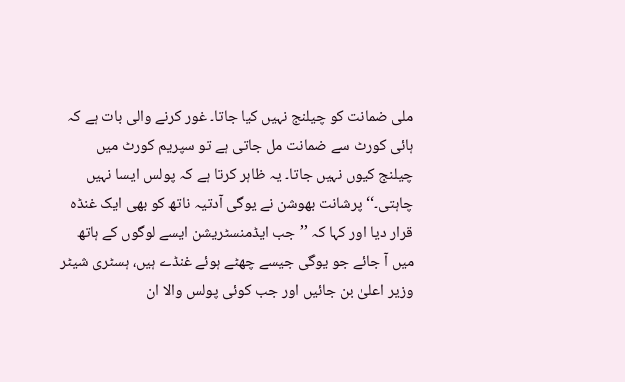ملی ضمانت کو چیلنج نہیں کیا جاتا۔ غور کرنے والی بات ہے کہ ہائی کورٹ سے ضمانت مل جاتی ہے تو سپریم کورٹ میں چیلنج کیوں نہیں جاتا۔ یہ ظاہر کرتا ہے کہ پولس ایسا نہیں چاہتی۔‘‘ پرشانت بھوشن نے یوگی آدتیہ ناتھ کو بھی ایک غنڈہ قرار دیا اور کہا کہ ’’جب ایڈمنسٹریشن ایسے لوگوں کے ہاتھ میں آ جائے جو یوگی جیسے چھٹے ہوئے غنڈے ہیں، ہسٹری شیٹر وزیر اعلیٰ بن جائیں اور جب کوئی پولس والا ان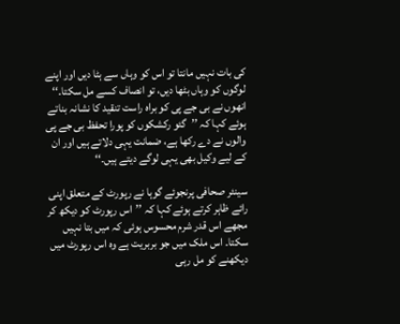کی بات نہیں مانتا تو اس کو وہاں سے ہٹا دیں اور اپنے لوگوں کو وہاں بٹھا دیں، تو انصاف کسے مل سکتا۔‘‘ انھوں نے بی جے پی کو براہ راست تنقید کا نشانہ بناتے ہوئے کہا کہ ’’گئو رکشکوں کو پورا تحفظ بی جے پی والوں نے دے رکھا ہے، ضمانت یہی دلاتے ہیں اور ان کے لیے وکیل بھی یہی لوگے دیتے ہیں۔‘‘

سینئر صحافی پرنجوئے گوہا نے رپورٹ کے متعلق اپنی رائے ظاہر کرتے ہوئے کہا کہ ’’اس رپورٹ کو دیکھ کر مجھے اس قدر شرم محسوس ہوئی کہ میں بتا نہیں سکتا۔ اس ملک میں جو بربریت ہے وہ اس رپورٹ میں دیکھنے کو مل رہی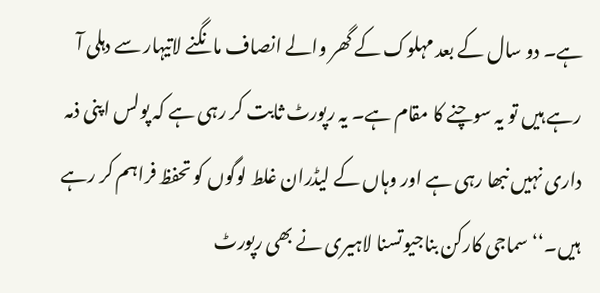ہے۔ دو سال کے بعد مہلوک کے گھر والے انصاف مانگنے لاتیہار سے دہلی آ رہے ہیں تو یہ سوچنے کا مقام ہے۔ یہ رپورٹ ثابت کر رہی ہے کہ پولس اپنی ذمہ داری نہیں نبھا رہی ہے اور وہاں کے لیڈران غلط لوگوں کو تحفظ فراہم کر رہے ہیں۔‘‘ سماجی کارکن بناجیوتسنا لاہیری نے بھی رپورٹ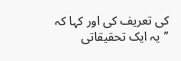کی تعریف کی اور کہا کہ ’’یہ ایک تحقیقاتی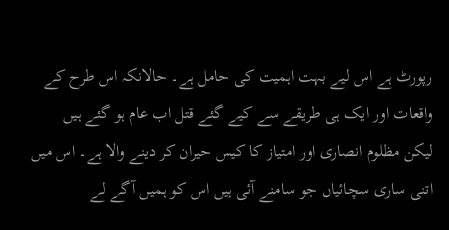رپورٹ ہے اس لیے بہت اہمیت کی حامل ہے۔ حالانکہ اس طرح کے واقعات اور ایک ہی طریقے سے کیے گئے قتل اب عام ہو گئے ہیں لیکن مظلوم انصاری اور امتیاز کا کیس حیران کر دینے والا ہے۔ اس میں اتنی ساری سچائیاں جو سامنے آئی ہیں اس کو ہمیں آگے لے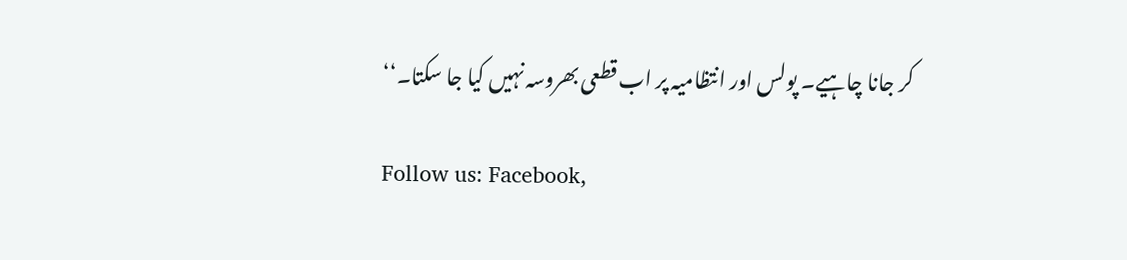کر جانا چاہیے۔ پولس اور انتظامیہ پر اب قطعی بھروسہ نہیں کیا جا سکتا۔‘‘

Follow us: Facebook,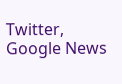Twitter, Google News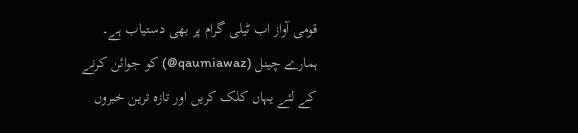قومی آواز اب ٹیلی گرام پر بھی دستیاب ہے۔ ہمارے چینل (qaumiawaz@) کو جوائن کرنے کے لئے یہاں کلک کریں اور تازہ ترین خبروں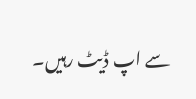سے اپ ڈیٹ رہیں۔